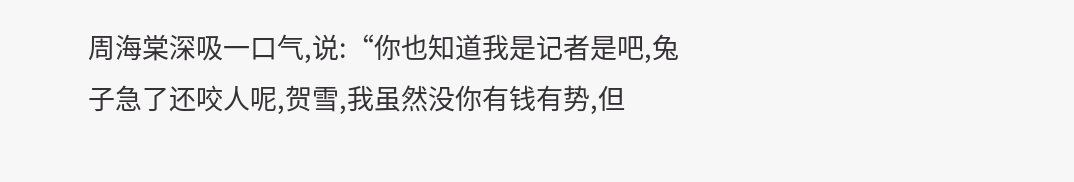周海棠深吸一口气,说:“你也知道我是记者是吧,兔子急了还咬人呢,贺雪,我虽然没你有钱有势,但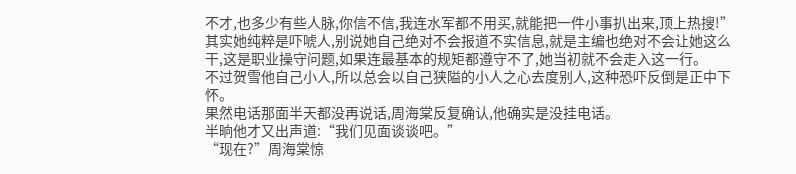不才,也多少有些人脉,你信不信,我连水军都不用买,就能把一件小事扒出来,顶上热搜!”
其实她纯粹是吓唬人,别说她自己绝对不会报道不实信息,就是主编也绝对不会让她这么干,这是职业操守问题,如果连最基本的规矩都遵守不了,她当初就不会走入这一行。
不过贺雪他自己小人,所以总会以自己狭隘的小人之心去度别人,这种恐吓反倒是正中下怀。
果然电话那面半天都没再说话,周海棠反复确认,他确实是没挂电话。
半晌他才又出声道:“我们见面谈谈吧。”
“现在?”周海棠惊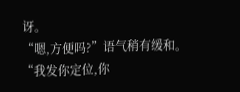讶。
“嗯,方便吗?”语气稍有缓和。
“我发你定位,你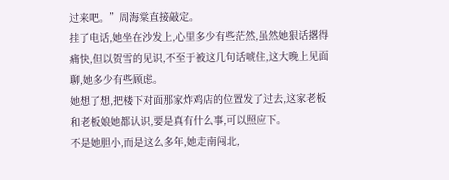过来吧。”周海棠直接敲定。
挂了电话,她坐在沙发上,心里多少有些茫然,虽然她狠话撂得痛快,但以贺雪的见识,不至于被这几句话唬住,这大晚上见面聊,她多少有些顾虑。
她想了想,把楼下对面那家炸鸡店的位置发了过去,这家老板和老板娘她都认识,要是真有什么事,可以照应下。
不是她胆小,而是这么多年,她走南闯北,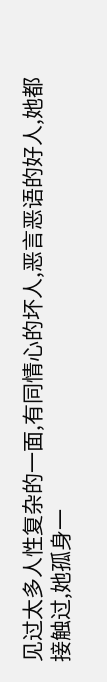见过太多人性复杂的一面,有同情心的坏人,恶言恶语的好人,她都接触过,她孤身一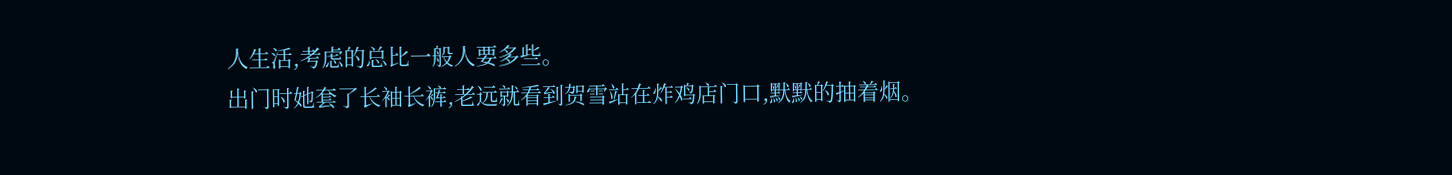人生活,考虑的总比一般人要多些。
出门时她套了长袖长裤,老远就看到贺雪站在炸鸡店门口,默默的抽着烟。